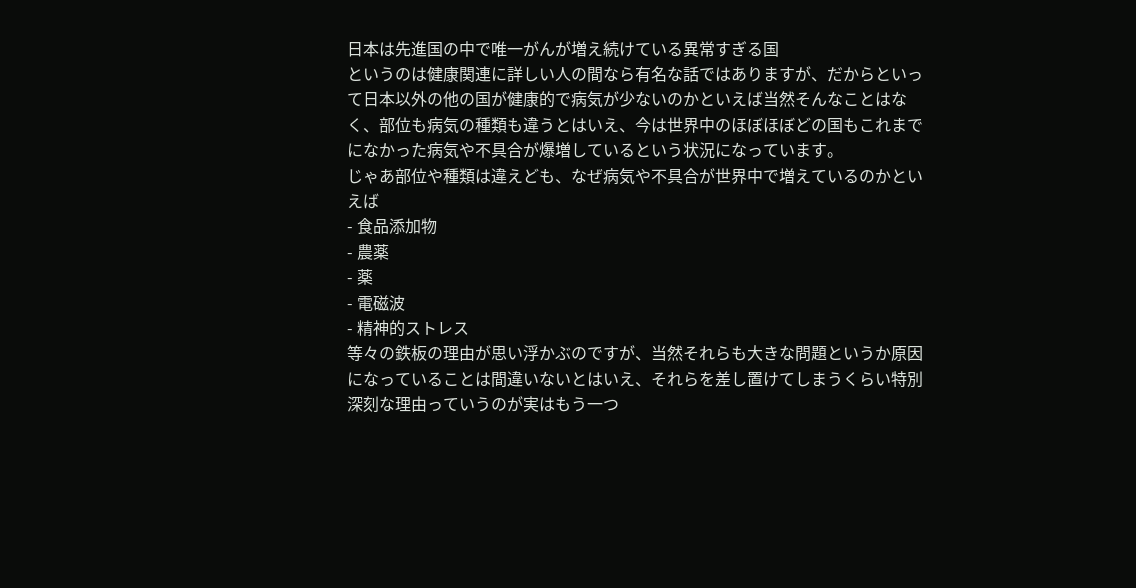日本は先進国の中で唯一がんが増え続けている異常すぎる国
というのは健康関連に詳しい人の間なら有名な話ではありますが、だからといって日本以外の他の国が健康的で病気が少ないのかといえば当然そんなことはなく、部位も病気の種類も違うとはいえ、今は世界中のほぼほぼどの国もこれまでになかった病気や不具合が爆増しているという状況になっています。
じゃあ部位や種類は違えども、なぜ病気や不具合が世界中で増えているのかといえば
- 食品添加物
- 農薬
- 薬
- 電磁波
- 精神的ストレス
等々の鉄板の理由が思い浮かぶのですが、当然それらも大きな問題というか原因になっていることは間違いないとはいえ、それらを差し置けてしまうくらい特別深刻な理由っていうのが実はもう一つ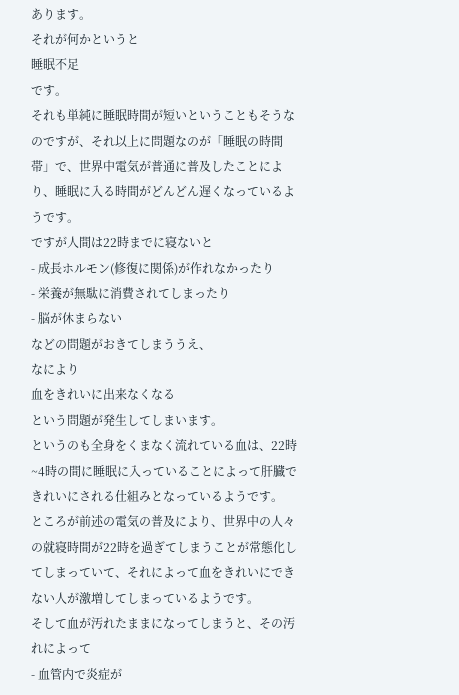あります。
それが何かというと
睡眠不足
です。
それも単純に睡眠時間が短いということもそうなのですが、それ以上に問題なのが「睡眠の時間帯」で、世界中電気が普通に普及したことにより、睡眠に入る時間がどんどん遅くなっているようです。
ですが人間は22時までに寝ないと
- 成長ホルモン(修復に関係)が作れなかったり
- 栄養が無駄に消費されてしまったり
- 脳が休まらない
などの問題がおきてしまううえ、
なにより
血をきれいに出来なくなる
という問題が発生してしまいます。
というのも全身をくまなく流れている血は、22時~4時の間に睡眠に入っていることによって肝臓できれいにされる仕組みとなっているようです。
ところが前述の電気の普及により、世界中の人々の就寝時間が22時を過ぎてしまうことが常態化してしまっていて、それによって血をきれいにできない人が激増してしまっているようです。
そして血が汚れたままになってしまうと、その汚れによって
- 血管内で炎症が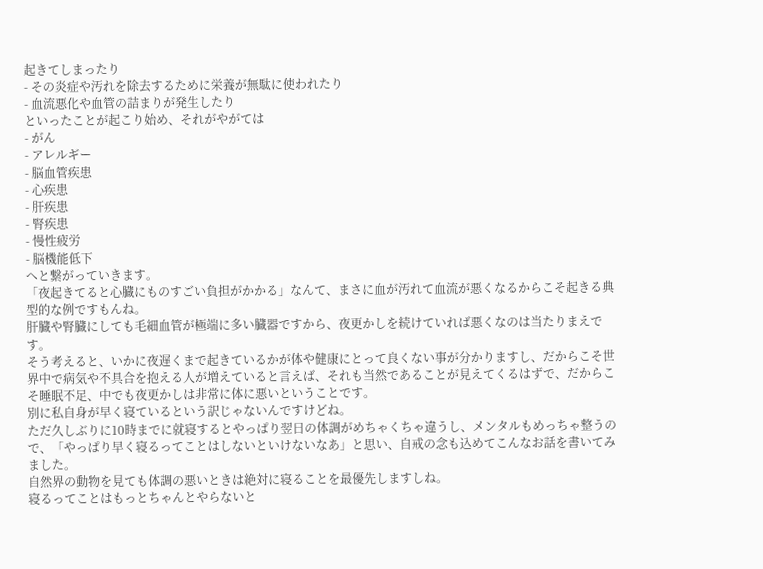起きてしまったり
- その炎症や汚れを除去するために栄養が無駄に使われたり
- 血流悪化や血管の詰まりが発生したり
といったことが起こり始め、それがやがては
- がん
- アレルギー
- 脳血管疾患
- 心疾患
- 肝疾患
- 腎疾患
- 慢性疲労
- 脳機能低下
へと繋がっていきます。
「夜起きてると心臓にものすごい負担がかかる」なんて、まさに血が汚れて血流が悪くなるからこそ起きる典型的な例ですもんね。
肝臓や腎臓にしても毛細血管が極端に多い臓器ですから、夜更かしを続けていれば悪くなのは当たりまえです。
そう考えると、いかに夜遅くまで起きているかが体や健康にとって良くない事が分かりますし、だからこそ世界中で病気や不具合を抱える人が増えていると言えば、それも当然であることが見えてくるはずで、だからこそ睡眠不足、中でも夜更かしは非常に体に悪いということです。
別に私自身が早く寝ているという訳じゃないんですけどね。
ただ久しぶりに10時までに就寝するとやっぱり翌日の体調がめちゃくちゃ違うし、メンタルもめっちゃ整うので、「やっぱり早く寝るってことはしないといけないなあ」と思い、自戒の念も込めてこんなお話を書いてみました。
自然界の動物を見ても体調の悪いときは絶対に寝ることを最優先しますしね。
寝るってことはもっとちゃんとやらないと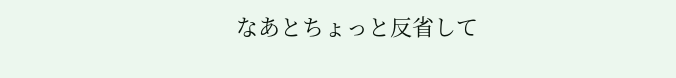なあとちょっと反省して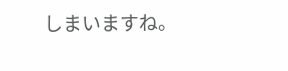しまいますね。